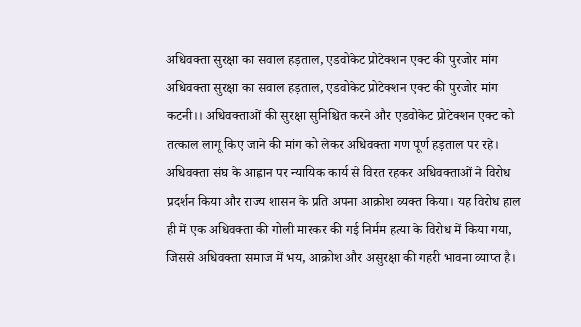अधिवक्ता सुरक्षा का सवाल हड़ताल, एडवोकेट प्रोटेक्शन एक्ट की पुरजोर मांग
अधिवक्ता सुरक्षा का सवाल हड़ताल, एडवोकेट प्रोटेक्शन एक्ट की पुरजोर मांग
कटनी।। अधिवक्ताओं की सुरक्षा सुनिश्चित करने और एडवोकेट प्रोटेक्शन एक्ट को तत्काल लागू किए जाने की मांग को लेकर अधिवक्ता गण पूर्ण हड़ताल पर रहे। अधिवक्ता संघ के आह्वान पर न्यायिक कार्य से विरत रहकर अधिवक्ताओं ने विरोध प्रदर्शन किया और राज्य शासन के प्रति अपना आक्रोश व्यक्त किया। यह विरोध हाल ही में एक अधिवक्ता की गोली मारकर की गई निर्मम हत्या के विरोध में किया गया, जिससे अधिवक्ता समाज में भय, आक्रोश और असुरक्षा की गहरी भावना व्याप्त है।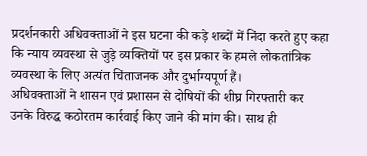प्रदर्शनकारी अधिवक्ताओं ने इस घटना की कड़े शब्दों में निंदा करते हुए कहा कि न्याय व्यवस्था से जुड़े व्यक्तियों पर इस प्रकार के हमले लोकतांत्रिक व्यवस्था के लिए अत्यंत चिंताजनक और दुर्भाग्यपूर्ण हैं।
अधिवक्ताओं ने शासन एवं प्रशासन से दोषियों की शीघ्र गिरफ्तारी कर उनके विरुद्ध कठोरतम कार्रवाई किए जाने की मांग की। साथ ही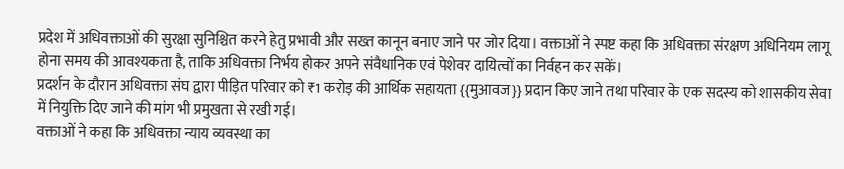प्रदेश में अधिवक्ताओं की सुरक्षा सुनिश्चित करने हेतु प्रभावी और सख्त कानून बनाए जाने पर जोर दिया। वक्ताओं ने स्पष्ट कहा कि अधिवक्ता संरक्षण अधिनियम लागू होना समय की आवश्यकता है, ताकि अधिवक्ता निर्भय होकर अपने संवैधानिक एवं पेशेवर दायित्वों का निर्वहन कर सकें।
प्रदर्शन के दौरान अधिवक्ता संघ द्वारा पीड़ित परिवार को ₹1 करोड़ की आर्थिक सहायता {{मुआवज}} प्रदान किए जाने तथा परिवार के एक सदस्य को शासकीय सेवा में नियुक्ति दिए जाने की मांग भी प्रमुखता से रखी गई।
वक्ताओं ने कहा कि अधिवक्ता न्याय व्यवस्था का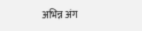अभिन्न अंग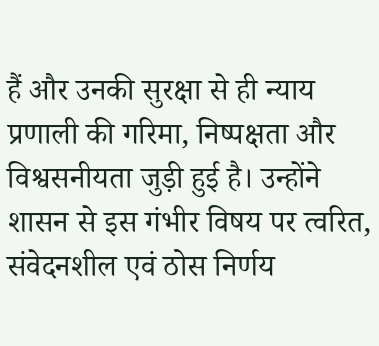हैं और उनकी सुरक्षा से ही न्याय प्रणाली की गरिमा, निष्पक्षता और विश्वसनीयता जुड़ी हुई है। उन्होंने शासन से इस गंभीर विषय पर त्वरित, संवेदनशील एवं ठोस निर्णय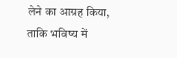लेने का आग्रह किया, ताकि भविष्य में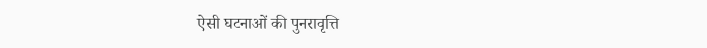ऐसी घटनाओं की पुनरावृत्ति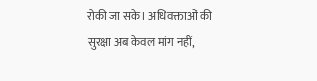रोकी जा सके। अधिवक्ताओं की सुरक्षा अब केवल मांग नहीं,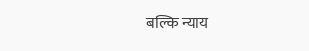बल्कि न्याय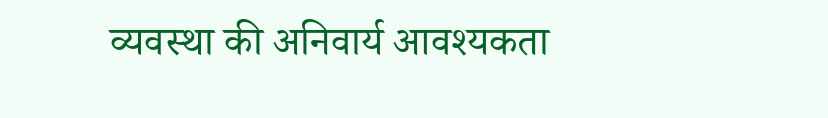व्यवस्था की अनिवार्य आवश्यकता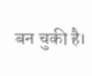बन चुकी है।